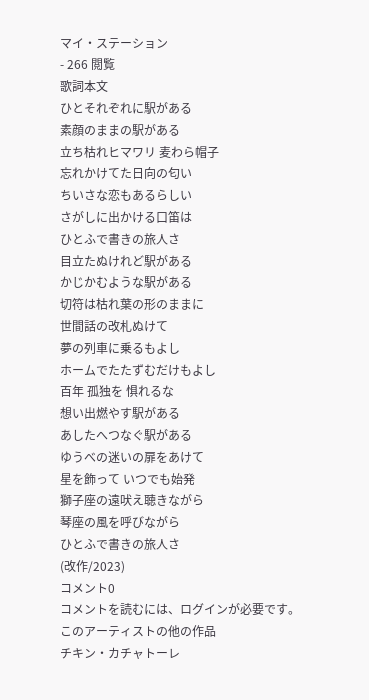マイ・ステーション
- 266 閲覧
歌詞本文
ひとそれぞれに駅がある
素顔のままの駅がある
立ち枯れヒマワリ 麦わら帽子
忘れかけてた日向の匂い
ちいさな恋もあるらしい
さがしに出かける口笛は
ひとふで書きの旅人さ
目立たぬけれど駅がある
かじかむような駅がある
切符は枯れ葉の形のままに
世間話の改札ぬけて
夢の列車に乗るもよし
ホームでたたずむだけもよし
百年 孤独を 惧れるな
想い出燃やす駅がある
あしたへつなぐ駅がある
ゆうべの迷いの扉をあけて
星を飾って いつでも始発
獅子座の遠吠え聴きながら
琴座の風を呼びながら
ひとふで書きの旅人さ
(改作/2023)
コメント0
コメントを読むには、ログインが必要です。
このアーティストの他の作品
チキン・カチャトーレ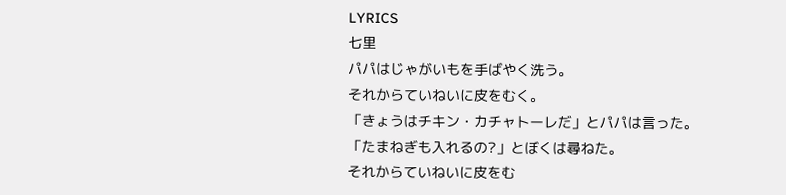LYRICS
七里
パパはじゃがいもを手ばやく洗う。
それからていねいに皮をむく。
「きょうはチキン・カチャトーレだ」とパパは言った。
「たまねぎも入れるの?」とぼくは尋ねた。
それからていねいに皮をむ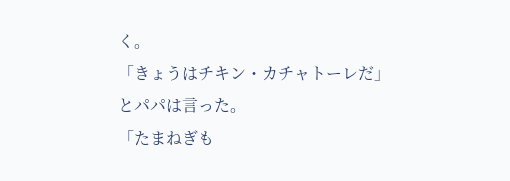く。
「きょうはチキン・カチャトーレだ」とパパは言った。
「たまねぎも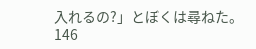入れるの?」とぼくは尋ねた。
146